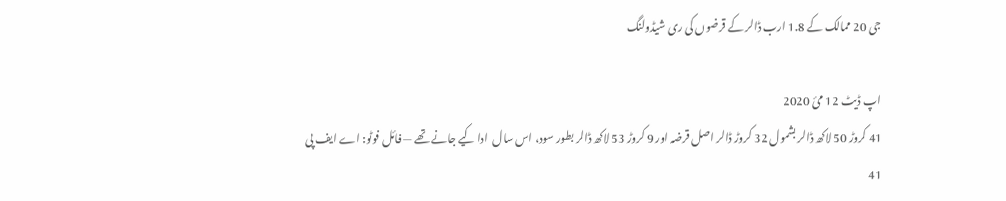جی 20 ممالک کے 1.8 ارب ڈالر کے قرضوں کی ری شیڈولنگ

اپ ڈیٹ 12 مئ 2020
41 کروڑ 50 لاکھ ڈالر بشمول 32 کروڑ ڈالر اصل قرضہ اور 9 کروڑ 53 لاکھ ڈالر بطور سود، اس سال  ادا کیے جانے تھے — فائل فوٹو: اے ایف پی
41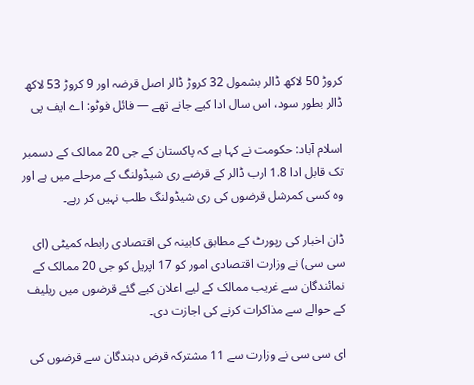کروڑ 50 لاکھ ڈالر بشمول 32 کروڑ ڈالر اصل قرضہ اور 9 کروڑ 53 لاکھ ڈالر بطور سود، اس سال ادا کیے جانے تھے — فائل فوٹو: اے ایف پی

اسلام آباد: حکومت نے کہا ہے کہ پاکستان کے جی 20 ممالک کے دسمبر تک قابل ادا 1.8 ارب ڈالر کے قرضے ری شیڈولنگ کے مرحلے میں ہے اور وہ کسی کمرشل قرضوں کی ری شیڈولنگ طلب نہیں کر رہے۔

ڈان اخبار کی رپورٹ کے مطابق کابینہ کی اقتصادی رابطہ کمیٹی (ای سی سی) نے وزارت اقتصادی امور کو 17 اپریل کو جی 20 ممالک کے نمائندگان سے غریب ممالک کے لیے اعلان کیے گئے قرضوں میں ریلیف کے حوالے سے مذاکرات کرنے کی اجازت دی۔

ای سی سی نے وزارت سے 11 مشترکہ قرض دہندگان سے قرضوں کی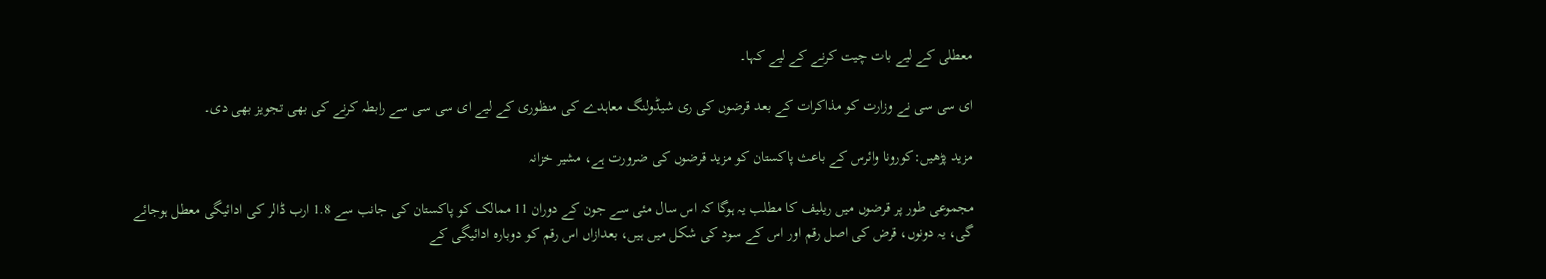معطلی کے لیے بات چیت کرنے کے لیے کہا۔

ای سی سی نے وزارت کو مذاکرات کے بعد قرضوں کی ری شیڈولنگ معاہدے کی منظوری کے لیے ای سی سی سے رابطہ کرنے کی بھی تجویز بھی دی۔

مزید پڑھیں:کورونا وائرس کے باعث پاکستان کو مزید قرضوں کی ضرورت ہے، مشیر خزانہ

مجموعی طور پر قرضوں میں ریلیف کا مطلب یہ ہوگا کہ اس سال مئی سے جون کے دوران 11 ممالک کو پاکستان کی جانب سے 1.8 ارب ڈالر کی ادائیگی معطل ہوجائے گی، یہ دونوں، قرض کی اصل رقم اور اس کے سود کی شکل میں ہیں، بعدازاں اس رقم کو دوبارہ ادائیگی کے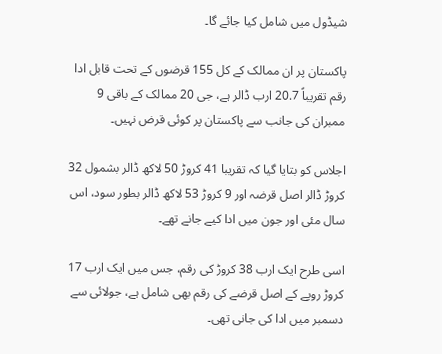شیڈول میں شامل کیا جائے گا۔

پاکستان پر ان ممالک کے کل 155 قرضوں کے تحت قابل ادا رقم تقریباً 20.7 ارب ڈالر ہے، جی 20 ممالک کے باقی 9 ممبران کی جانب سے پاکستان پر کوئی قرض نہیں۔

اجلاس کو بتایا گیا کہ تقریبا 41 کروڑ 50 لاکھ ڈالر بشمول 32 کروڑ ڈالر اصل قرضہ اور 9 کروڑ 53 لاکھ ڈالر بطور سود، اس سال مئی اور جون میں ادا کیے جانے تھے۔

اسی طرح ایک ارب 38 کروڑ کی رقم، جس میں ایک ارب 17 کروڑ روپے کے اصل قرضے کی رقم بھی شامل ہے، جولائی سے دسمبر میں ادا کی جانی تھی۔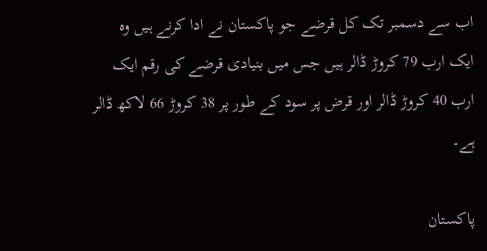اب سے دسمبر تک کل قرضے جو پاکستان نے ادا کرنے ہیں وہ ایک ارب 79 کروڑ ڈالر ہیں جس میں بنیادی قرضے کی رقم ایک ارب 40 کروڑ ڈالر اور قرض پر سود کے طور پر 38 کروڑ 66 لاکھ ڈالر ہے۔

پاکستان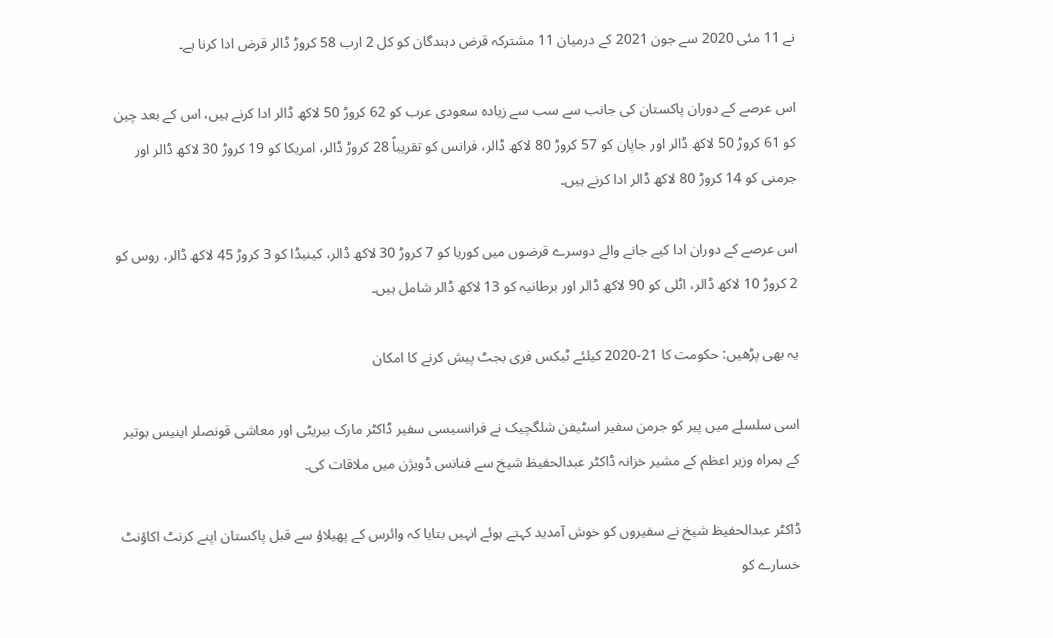نے 11 مئی 2020 سے جون 2021 کے درمیان 11 مشترکہ قرض دہندگان کو کل 2 ارب 58 کروڑ ڈالر قرض ادا کرنا ہے۔

اس عرصے کے دوران پاکستان کی جانب سے سب سے زیادہ سعودی عرب کو 62 کروڑ 50 لاکھ ڈالر ادا کرنے ہیں، اس کے بعد چین کو 61 کروڑ 50 لاکھ ڈالر اور جاپان کو 57 کروڑ 80 لاکھ ڈالر، فرانس کو تقریباً 28 کروڑ ڈالر، امریکا کو 19 کروڑ 30 لاکھ ڈالر اور جرمنی کو 14 کروڑ 80 لاکھ ڈالر ادا کرنے ہیں۔

اس عرصے کے دوران ادا کیے جانے والے دوسرے قرضوں میں کوریا کو 7 کروڑ 30 لاکھ ڈالر، کینیڈا کو 3 کروڑ 45 لاکھ ڈالر، روس کو 2 کروڑ 10 لاکھ ڈالر، اٹلی کو 90 لاکھ ڈالر اور برطانیہ کو 13 لاکھ ڈالر شامل ہیں۔

یہ بھی پڑھیں: حکومت کا 21-2020 کیلئے ٹیکس فری بجٹ پیش کرنے کا امکان

اسی سلسلے میں پیر کو جرمن سفیر اسٹیفن شلگچیک نے فرانسیسی سفیر ڈاکٹر مارک بیریٹی اور معاشی قونصلر اینیس بوتیر کے ہمراہ وزیر اعظم کے مشیر خزانہ ڈاکٹر عبدالحفیظ شیخ سے فنانس ڈویژن میں ملاقات کی۔

ڈاکٹر عبدالحفیظ شیخ نے سفیروں کو خوش آمدید کہتے ہوئے انہیں بتایا کہ وائرس کے پھیلاؤ سے قبل پاکستان اپنے کرنٹ اکاؤنٹ خسارے کو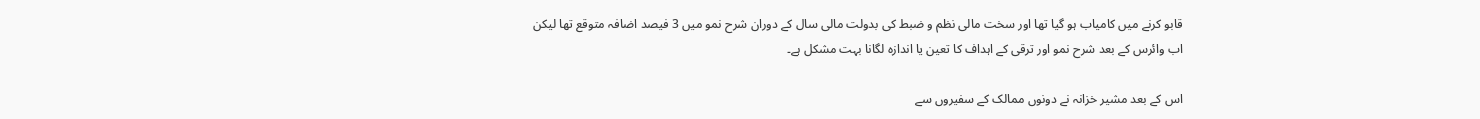قابو کرنے میں کامیاب ہو گیا تھا اور سخت مالی نظم و ضبط کی بدولت مالی سال کے دوران شرح نمو میں 3 فیصد اضافہ متوقع تھا لیکن اب وائرس کے بعد شرح نمو اور ترقی کے اہداف کا تعین یا اندازہ لگانا بہت مشکل ہے۔

اس کے بعد مشیر خزانہ نے دونوں ممالک کے سفیروں سے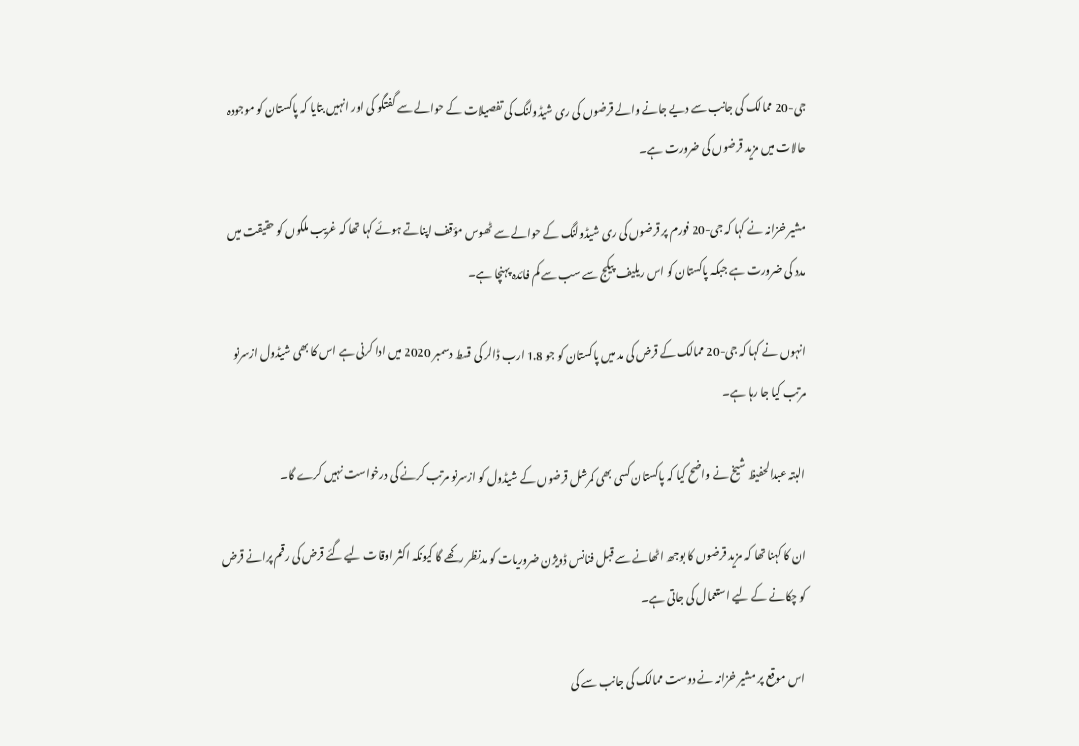جی-20 ممالک کی جانب سے دیے جانے والے قرضوں کی ری شیڈولنگ کی تفصیلات کے حوالے سے گفتگو کی اور انہیں بتایا کہ پاکستان کو موجودہ حالات میں مزید قرضوں کی ضرورت ہے۔

مشیر خزانہ نے کہا کہ جی-20 فورم پر قرضوں کی ری شیڈولنگ کے حوالے سے ٹھوس مؤقف اپناتے ہوئے کہا تھا کہ غریب ملکوں کو حقیقت میں مدد کی ضرورت ہے جبکہ پاکستان کو اس ریلیف پیکج سے سب سے کم فائدہ پہنچا ہے۔

انہوں نے کہا کہ جی-20 ممالک کے قرض کی مد میں پاکستان کو جو 1.8 ارب ڈالر کی قسط دسمبر 2020 میں ادا کرنی ہے اس کا بھی شیڈول ازسرنو مرتب کیا جا رہا ہے۔

البتہ عبدالحفیظ شیخ نے واضح کیا کہ پاکستان کسی بھی کمرشل قرضوں کے شیڈول کو ازسرنو مرتب کرنے کی درخواست نہیں کرے گا۔

ان کا کہنا تھا کہ مزید قرضوں کا بوجھ اٹھانے سے قبل فنانس ڈویژن ضروریات کو مدنظر رکھے گا کیونکہ اکثر اوقات لیے گئے قرض کی رقم پرانے قرض کو چکانے کے لیے استعمال کی جاتی ہے۔

اس موقع پر مشیر خزانہ نے دوست ممالک کی جانب سے کی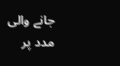جانے والی مدد پر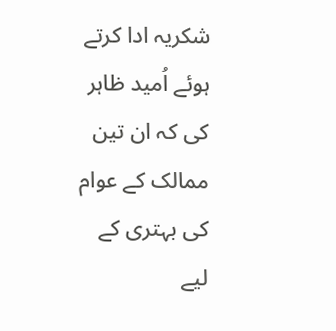شکریہ ادا کرتے ہوئے اُمید ظاہر کی کہ ان تین ممالک کے عوام کی بہتری کے لیے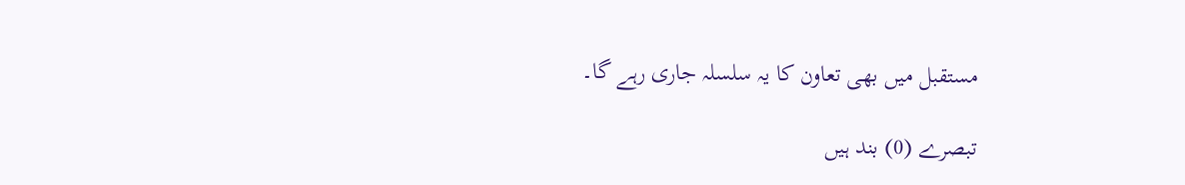مستقبل میں بھی تعاون کا یہ سلسلہ جاری رہے گا۔

تبصرے (0) بند ہیں